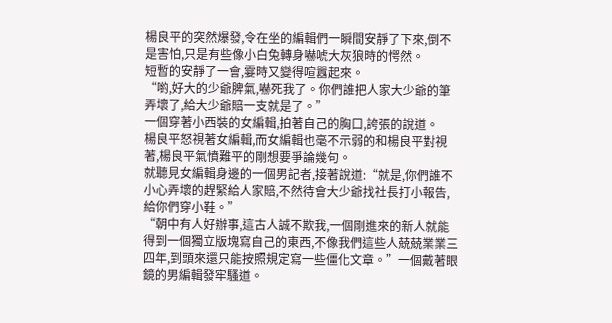楊良平的突然爆發,令在坐的編輯們一瞬間安靜了下來,倒不是害怕,只是有些像小白兔轉身嚇唬大灰狼時的愕然。
短暫的安靜了一會,霎時又變得喧囂起來。
“喲,好大的少爺脾氣,嚇死我了。你們誰把人家大少爺的筆弄壞了,給大少爺賠一支就是了。”
一個穿著小西裝的女編輯,拍著自己的胸口,誇張的說道。
楊良平怒視著女編輯,而女編輯也毫不示弱的和楊良平對視著,楊良平氣憤難平的剛想要爭論幾句。
就聽見女編輯身邊的一個男記者,接著說道:“就是,你們誰不小心弄壞的趕緊給人家賠,不然待會大少爺找社長打小報告,給你們穿小鞋。”
“朝中有人好辦事,這古人誠不欺我,一個剛進來的新人就能得到一個獨立版塊寫自己的東西,不像我們這些人兢兢業業三四年,到頭來還只能按照規定寫一些僵化文章。”一個戴著眼鏡的男編輯發牢騷道。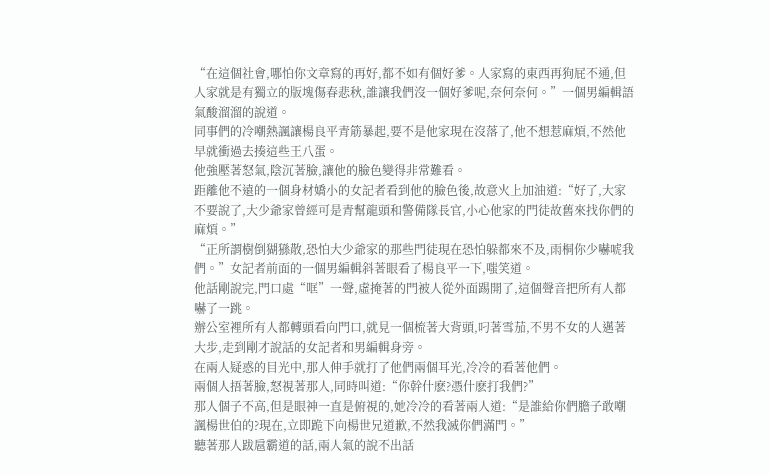“在這個社會,哪怕你文章寫的再好,都不如有個好爹。人家寫的東西再狗屁不通,但人家就是有獨立的版塊傷春悲秋,誰讓我們沒一個好爹呢,奈何奈何。”一個男編輯語氣酸溜溜的說道。
同事們的冷嘲熱諷讓楊良平青筋暴起,要不是他家現在沒落了,他不想惹麻煩,不然他早就衝過去揍這些王八蛋。
他強壓著怒氣,陰沉著臉,讓他的臉色變得非常難看。
距離他不遠的一個身材嬌小的女記者看到他的臉色後,故意火上加油道:“好了,大家不要說了,大少爺家曾經可是青幫龍頭和警備隊長官,小心他家的門徒故舊來找你們的麻煩。”
“正所謂樹倒猢猻散,恐怕大少爺家的那些門徒現在恐怕躲都來不及,雨桐你少嚇唬我們。”女記者前面的一個男編輯斜著眼看了楊良平一下,嗤笑道。
他話剛說完,門口處“哐”一聲,虛掩著的門被人從外面踢開了,這個聲音把所有人都嚇了一跳。
辦公室裡所有人都轉頭看向門口,就見一個梳著大背頭,叼著雪茄,不男不女的人邁著大步,走到剛才說話的女記者和男編輯身旁。
在兩人疑惑的目光中,那人伸手就打了他們兩個耳光,冷冷的看著他們。
兩個人捂著臉,怒視著那人,同時叫道:“你幹什麽?憑什麽打我們?”
那人個子不高,但是眼神一直是俯視的,她冷冷的看著兩人道:“是誰給你們膽子敢嘲諷楊世伯的?現在,立即跪下向楊世兄道歉,不然我滅你們滿門。”
聽著那人跋扈霸道的話,兩人氣的說不出話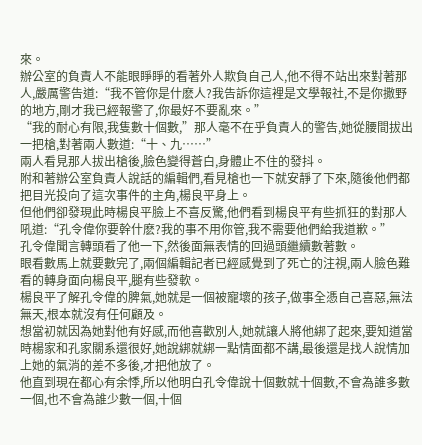來。
辦公室的負責人不能眼睜睜的看著外人欺負自己人,他不得不站出來對著那人,嚴厲警告道:“我不管你是什麽人?我告訴你這裡是文學報社,不是你撒野的地方,剛才我已經報警了,你最好不要亂來。”
“我的耐心有限,我隻數十個數,”那人毫不在乎負責人的警告,她從腰間拔出一把槍,對著兩人數道:“十、九……”
兩人看見那人拔出槍後,臉色變得蒼白,身體止不住的發抖。
附和著辦公室負責人說話的編輯們,看見槍也一下就安靜了下來,隨後他們都把目光投向了這次事件的主角,楊良平身上。
但他們卻發現此時楊良平臉上不喜反驚,他們看到楊良平有些抓狂的對那人吼道:“孔令偉你要幹什麽?我的事不用你管,我不需要他們給我道歉。”
孔令偉聞言轉頭看了他一下,然後面無表情的回過頭繼續數著數。
眼看數馬上就要數完了,兩個編輯記者已經感覺到了死亡的注視,兩人臉色難看的轉身面向楊良平,腿有些發軟。
楊良平了解孔令偉的脾氣,她就是一個被寵壞的孩子,做事全憑自己喜惡,無法無天,根本就沒有任何顧及。
想當初就因為她對他有好感,而他喜歡別人,她就讓人將他綁了起來,要知道當時楊家和孔家關系還很好,她說綁就綁一點情面都不講,最後還是找人說情加上她的氣消的差不多後,才把他放了。
他直到現在都心有余悸,所以他明白孔令偉說十個數就十個數,不會為誰多數一個,也不會為誰少數一個,十個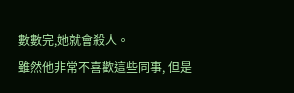數數完,她就會殺人。
雖然他非常不喜歡這些同事, 但是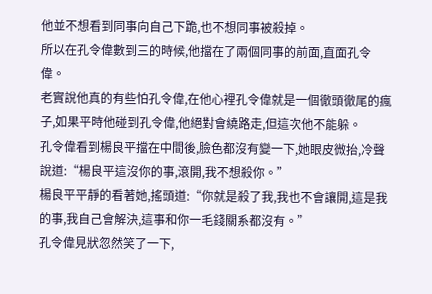他並不想看到同事向自己下跪,也不想同事被殺掉。
所以在孔令偉數到三的時候,他擋在了兩個同事的前面,直面孔令偉。
老實說他真的有些怕孔令偉,在他心裡孔令偉就是一個徹頭徹尾的瘋子,如果平時他碰到孔令偉,他絕對會繞路走,但這次他不能躲。
孔令偉看到楊良平擋在中間後,臉色都沒有變一下,她眼皮微抬,冷聲說道:“楊良平這沒你的事,滾開,我不想殺你。”
楊良平平靜的看著她,搖頭道:“你就是殺了我,我也不會讓開,這是我的事,我自己會解決,這事和你一毛錢關系都沒有。”
孔令偉見狀忽然笑了一下,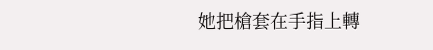她把槍套在手指上轉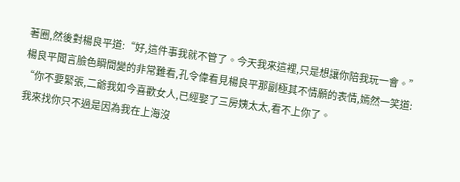著圈,然後對楊良平道:“好,這件事我就不管了。今天我來這裡,只是想讓你陪我玩一會。”
楊良平聞言臉色瞬間變的非常難看,孔令偉看見楊良平那副極其不情願的表情,嫣然一笑道:
“你不要緊張,二爺我如今喜歡女人,已經娶了三房姨太太,看不上你了。
我來找你只不過是因為我在上海沒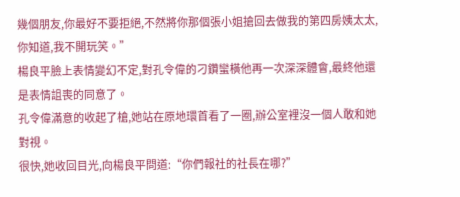幾個朋友,你最好不要拒絕,不然將你那個張小姐搶回去做我的第四房姨太太,你知道,我不開玩笑。”
楊良平臉上表情變幻不定,對孔令偉的刁鑽蠻橫他再一次深深體會,最終他還是表情詛喪的同意了。
孔令偉滿意的收起了槍,她站在原地環首看了一圈,辦公室裡沒一個人敢和她對視。
很快,她收回目光,向楊良平問道:“你們報社的社長在哪?”